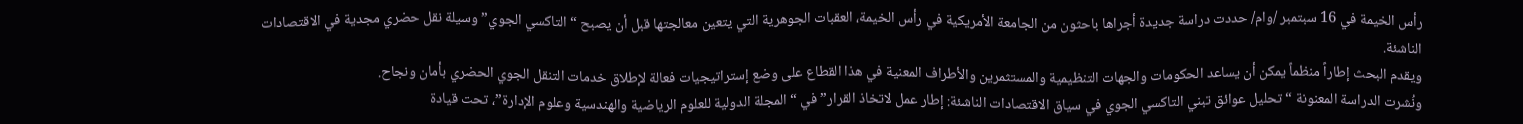رأس الخيمة في 16 سبتمبر /وام/ حددت دراسة جديدة أجراها باحثون من الجامعة الأمريكية في رأس الخيمة، العقبات الجوهرية التي يتعين معالجتها قبل أن يصبح “التاكسي الجوي” وسيلة نقل حضري مجدية في الاقتصادات الناشئة.
ويقدم البحث إطاراً منظماً يمكن أن يساعد الحكومات والجهات التنظيمية والمستثمرين والأطراف المعنية في هذا القطاع على وضع إستراتيجيات فعالة لإطلاق خدمات التنقل الجوي الحضري بأمان ونجاح.
ونُشرت الدراسة المعنونة “تحليل عوائق تبني التاكسي الجوي في سياق الاقتصادات الناشئة: إطار عمل لاتخاذ القرار” في “المجلة الدولية للعلوم الرياضية والهندسية وعلوم الإدارة”، تحت قيادة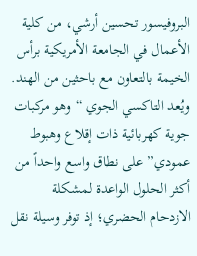البروفيسور تحسين أرشي، من كلية الأعمال في الجامعة الأمريكية برأس الخيمة بالتعاون مع باحثين من الهند.
ويُعد التاكسي الجوي “وهو مركبات جوية كهربائية ذات إقلاع وهبوط عمودي” على نطاق واسع واحداً من أكثر الحلول الواعدة لمشكلة الازدحام الحضري؛ إذ توفر وسيلة نقل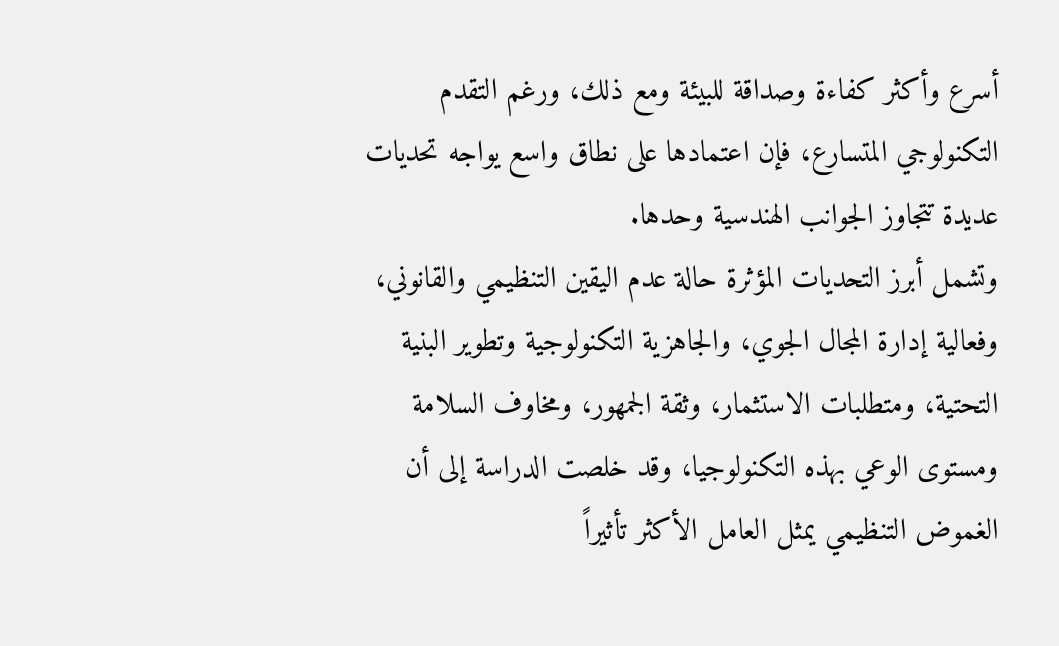أسرع وأكثر كفاءة وصداقة للبيئة ومع ذلك، ورغم التقدم التكنولوجي المتسارع، فإن اعتمادها على نطاق واسع يواجه تحديات عديدة تتجاوز الجوانب الهندسية وحدها.
وتشمل أبرز التحديات المؤثرة حالة عدم اليقين التنظيمي والقانوني، وفعالية إدارة المجال الجوي، والجاهزية التكنولوجية وتطوير البنية التحتية، ومتطلبات الاستثمار، وثقة الجمهور، ومخاوف السلامة ومستوى الوعي بهذه التكنولوجيا، وقد خلصت الدراسة إلى أن الغموض التنظيمي يمثل العامل الأكثر تأثيراً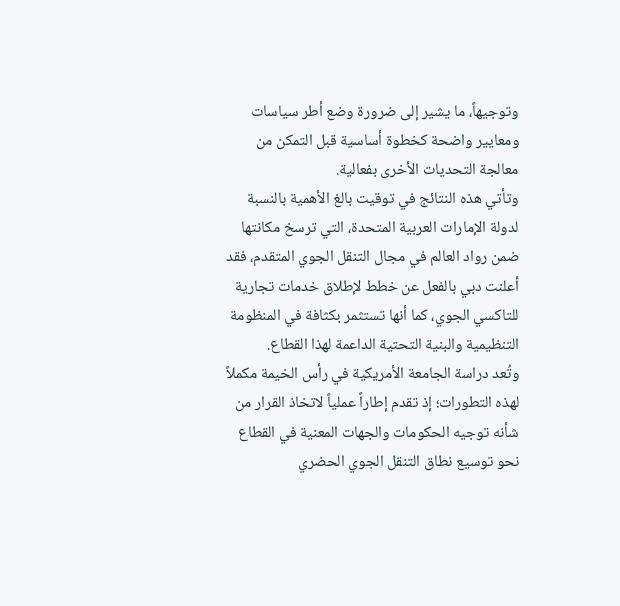وتوجيهاً، ما يشير إلى ضرورة وضع أطر سياسات ومعايير واضحة كخطوة أساسية قبل التمكن من معالجة التحديات الأخرى بفعالية.
وتأتي هذه النتائج في توقيت بالغ الأهمية بالنسبة لدولة الإمارات العربية المتحدة، التي ترسخ مكانتها ضمن رواد العالم في مجال التنقل الجوي المتقدم، فقد أعلنت دبي بالفعل عن خطط لإطلاق خدمات تجارية للتاكسي الجوي، كما أنها تستثمر بكثافة في المنظومة التنظيمية والبنية التحتية الداعمة لهذا القطاع.
وتُعد دراسة الجامعة الأمريكية في رأس الخيمة مكملاً لهذه التطورات؛ إذ تقدم إطاراً عملياً لاتخاذ القرار من شأنه توجيه الحكومات والجهات المعنية في القطاع نحو توسيع نطاق التنقل الجوي الحضري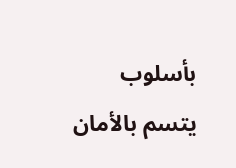بأسلوب يتسم بالأمان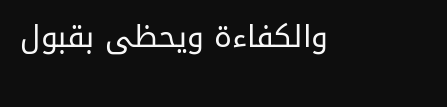والكفاءة ويحظى بقبول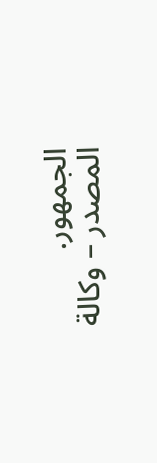الجمهور.
المصدر – وكالة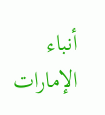أنباء الإمارات